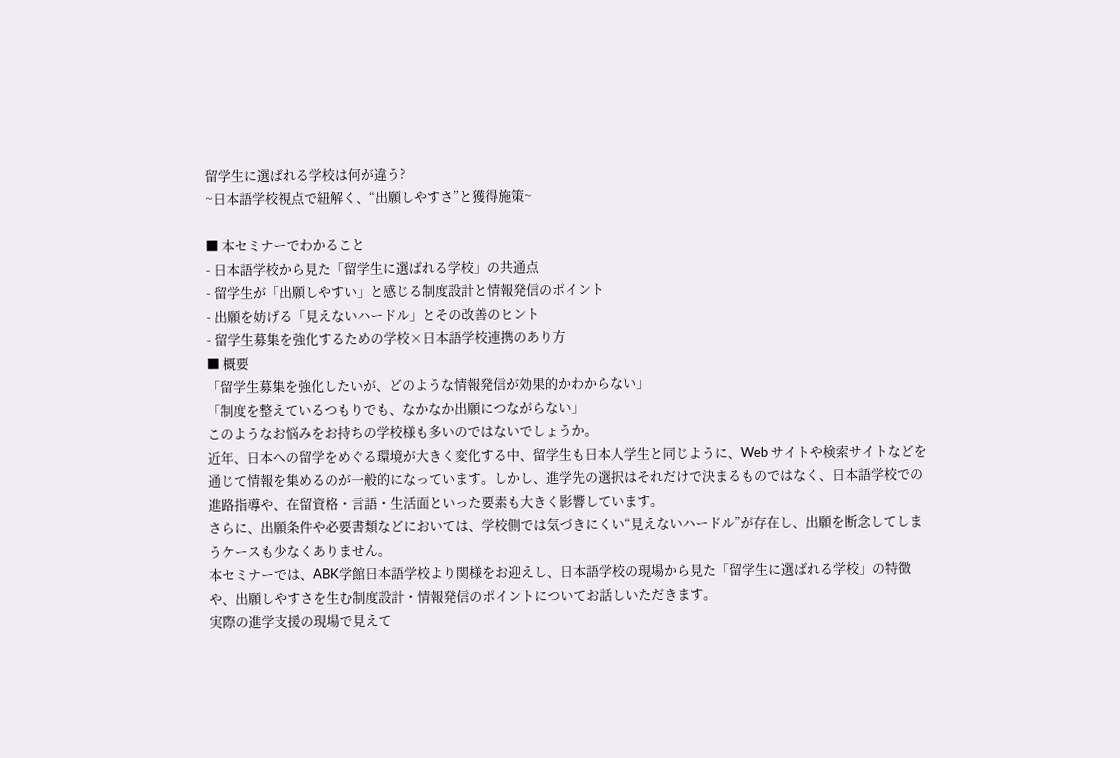留学生に選ばれる学校は何が違う?
~日本語学校視点で紐解く、“出願しやすさ”と獲得施策~

■ 本セミナーでわかること
- 日本語学校から見た「留学生に選ばれる学校」の共通点
- 留学生が「出願しやすい」と感じる制度設計と情報発信のポイント
- 出願を妨げる「見えないハードル」とその改善のヒント
- 留学生募集を強化するための学校×日本語学校連携のあり方
■ 概要
「留学生募集を強化したいが、どのような情報発信が効果的かわからない」
「制度を整えているつもりでも、なかなか出願につながらない」
このようなお悩みをお持ちの学校様も多いのではないでしょうか。
近年、日本への留学をめぐる環境が大きく変化する中、留学生も日本人学生と同じように、Web サイトや検索サイトなどを通じて情報を集めるのが一般的になっています。しかし、進学先の選択はそれだけで決まるものではなく、日本語学校での進路指導や、在留資格・言語・生活面といった要素も大きく影響しています。
さらに、出願条件や必要書類などにおいては、学校側では気づきにくい“見えないハードル”が存在し、出願を断念してしまうケースも少なくありません。
本セミナーでは、ABK学館日本語学校より関様をお迎えし、日本語学校の現場から見た「留学生に選ばれる学校」の特徴や、出願しやすさを生む制度設計・情報発信のポイントについてお話しいただきます。
実際の進学支援の現場で見えて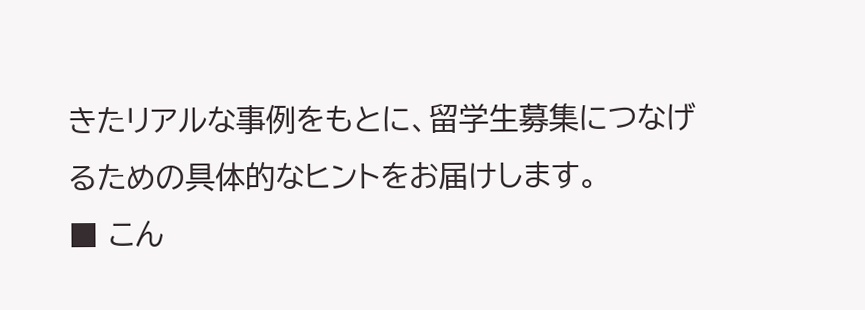きたリアルな事例をもとに、留学生募集につなげるための具体的なヒントをお届けします。
■ こん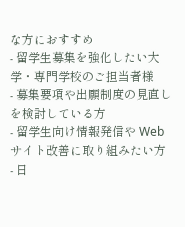な方におすすめ
- 留学生募集を強化したい大学・専門学校のご担当者様
- 募集要項や出願制度の見直しを検討している方
- 留学生向け情報発信や Web サイト改善に取り組みたい方
- 日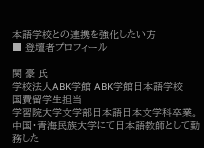本語学校との連携を強化したい方
■ 登壇者プロフィール

関 豪 氏
学校法人ABK学館 ABK学館日本語学校
国費留学生担当
学習院大学文学部日本語日本文学科卒業。
中国・青海民族大学にて日本語教師として勤務した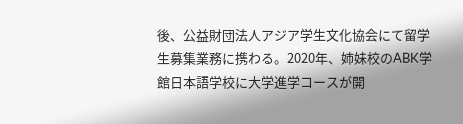後、公益財団法人アジア学生文化協会にて留学生募集業務に携わる。2020年、姉妹校のABK学館日本語学校に大学進学コースが開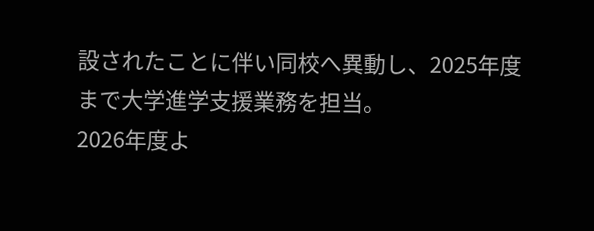設されたことに伴い同校へ異動し、2025年度まで大学進学支援業務を担当。
2026年度よ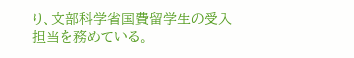り、文部科学省国費留学生の受入担当を務めている。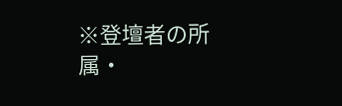※登壇者の所属・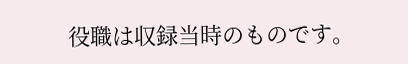役職は収録当時のものです。